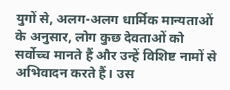युगों से, अलग-अलग धार्मिक मान्यताओं के अनुसार, लोग कुछ देवताओं को सर्वोच्च मानते हैं और उन्हें विशिष्ट नामों से अभिवादन करते हैं। उस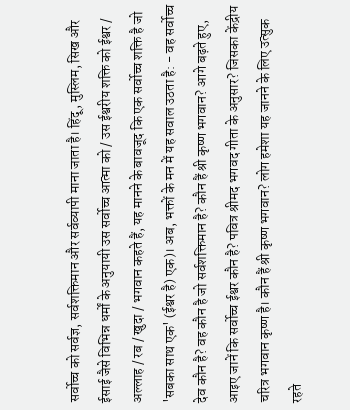सर्वोच्च को सर्वज्ञ, सर्वशक्तिमान और सर्वव्यापी माना जाता है। हिंदू, मुस्लिम, सिख और ईसाई जैसे विभिन्न धर्मों के अनुयायी उस सर्वोच्च आत्मा को / उस ईश्वरीय शक्ति को ईश्वर / अल्लाह / रब / खुदा / भगवान कहते हैं, यह मानने के बावजूद कि एक सर्वोच्च शक्ति है जो 'सबका साथ एक' (ईश्वर है) एक)। अब, भक्तों के मन में यह सवाल उठता है: - वह सर्वोच्च देव कौन है? वह कौन है जो सर्वशक्तिमान है? कौन हैं श्री कृष्ण भगवान? आगे बढ़ते हुए, आइए जानें कि सर्वोच्च ईश्वर कौन है? पवित्र श्रीमद भगवद गीता के अनुसार? जिसका केंद्रीय चरित्र भगवान कृष्ण है। कौन हैं श्री कृष्ण भगवान? लोग हमेशा यह जानने के लिए उत्सुक रहते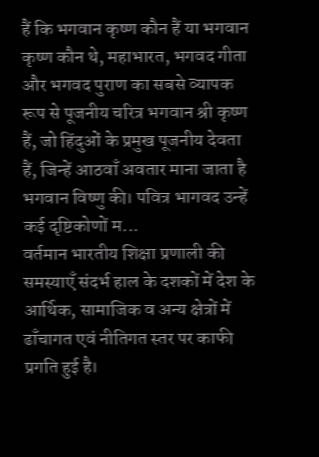हैं कि भगवान कृष्ण कौन हैं या भगवान कृष्ण कौन थे, महाभारत, भगवद गीता और भगवद पुराण का सबसे व्यापक रूप से पूजनीय चरित्र भगवान श्री कृष्ण हैं, जो हिंदुओं के प्रमुख पूजनीय देवता हैं, जिन्हें आठवाँ अवतार माना जाता है भगवान विष्णु की। पवित्र भागवद उन्हें कई दृष्टिकोणों म...
वर्तमान भारतीय शिक्षा प्रणाली की समस्याएँ संदर्भ हाल के दशकों में देश के आर्थिक, सामाजिक व अन्य क्षेत्रों में ढाँचागत एवं नीतिगत स्तर पर काफी प्रगति हुई है।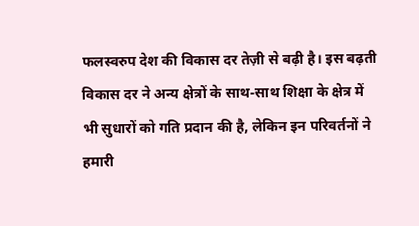फलस्वरुप देश की विकास दर तेज़ी से बढ़ी है। इस बढ़ती विकास दर ने अन्य क्षेत्रों के साथ-साथ शिक्षा के क्षेत्र में भी सुधारों को गति प्रदान की है, लेकिन इन परिवर्तनों ने हमारी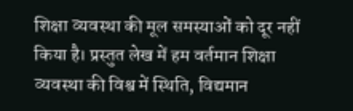शिक्षा व्यवस्था की मूल समस्याओं को दूर नहीं किया है। प्रस्तुत लेख में हम वर्तमान शिक्षा व्यवस्था की विश्व में स्थिति, विद्यमान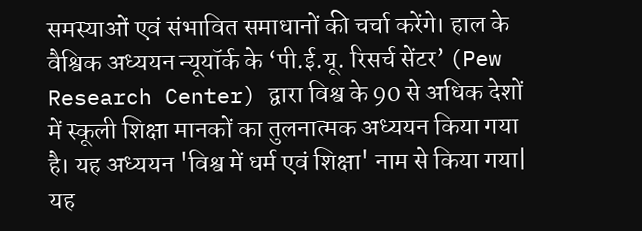समस्याओं एवं संभावित समाधानों की चर्चा करेंगे। हाल के वैश्विक अध्ययन न्यूयॉर्क के ‘पी.ई.यू. रिसर्च सेंटर’ (Pew Research Center) द्वारा विश्व के 90 से अधिक देशों में स्कूली शिक्षा मानकों का तुलनात्मक अध्ययन किया गया है। यह अध्ययन 'विश्व में धर्म एवं शिक्षा' नाम से किया गया| यह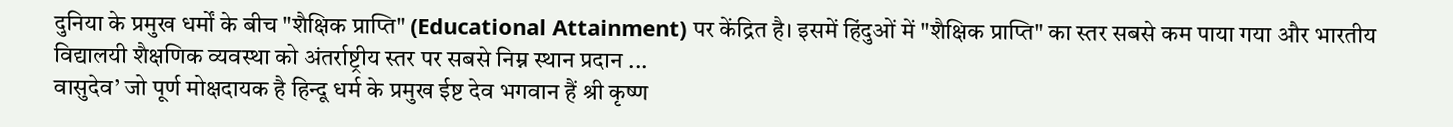दुनिया के प्रमुख धर्मों के बीच "शैक्षिक प्राप्ति" (Educational Attainment) पर केंद्रित है। इसमें हिंदुओं में "शैक्षिक प्राप्ति" का स्तर सबसे कम पाया गया और भारतीय विद्यालयी शैक्षणिक व्यवस्था को अंतर्राष्ट्रीय स्तर पर सबसे निम्न स्थान प्रदान ...
वासुदेव’ जो पूर्ण मोक्षदायक है हिन्दू धर्म के प्रमुख ईष्ट देव भगवान हैं श्री कृष्ण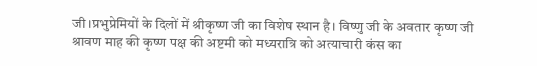जी।प्रभुप्रेमियों के दिलों में श्रीकृष्ण जी का विशेष स्थान है। विष्णु जी के अवतार कृष्ण जी श्रावण माह की कृष्ण पक्ष की अष्टमी को मध्यरात्रि को अत्याचारी कंस का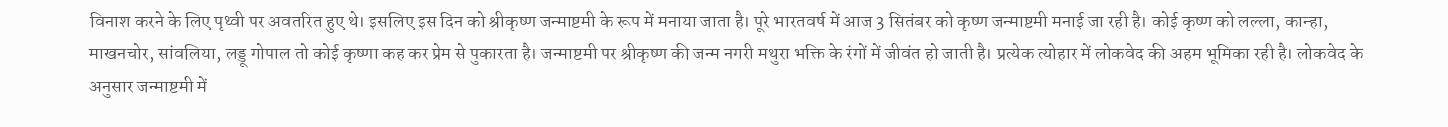विनाश करने के लिए पृथ्वी पर अवतरित हुए थे। इसलिए इस दिन को श्रीकृष्ण जन्माष्टमी के रूप में मनाया जाता है। पूरे भारतवर्ष में आज 3 सितंबर को कृष्ण जन्माष्टमी मनाई जा रही है। कोई कृष्ण को लल्ला, कान्हा, माखनचोर, सांवलिया, लड्डू गोपाल तो कोई कृष्णा कह कर प्रेम से पुकारता है। जन्माष्टमी पर श्रीकृष्ण की जन्म नगरी मथुरा भक्ति के रंगों में जीवंत हो जाती है। प्रत्येक त्योहार में लोकवेद की अहम भूमिका रही है। लोकवेद के अनुसार जन्माष्टमी में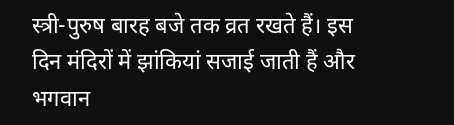स्त्री-पुरुष बारह बजे तक व्रत रखते हैं। इस दिन मंदिरों में झांकियां सजाई जाती हैं और भगवान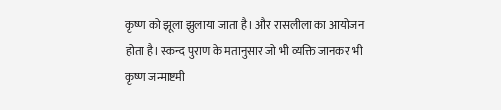कृष्ण को झूला झुलाया जाता है। और रासलीला का आयोजन होता है। स्कन्द पुराण के मतानुसार जो भी व्यक्ति जानकर भी कृष्ण जन्माष्टमी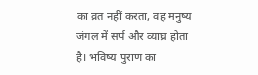का व्रत नहीं करता, वह मनुष्य जंगल में सर्प और व्याघ्र होता है। भविष्य पुराण का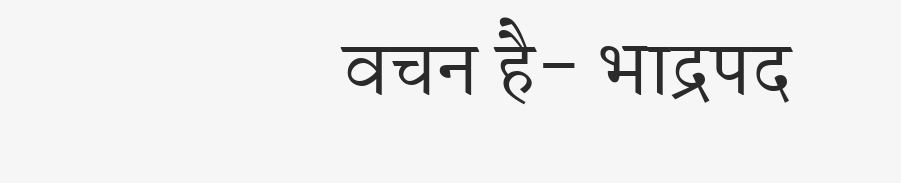वचन है- भाद्रपद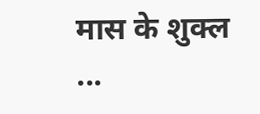मास के शुक्ल ...